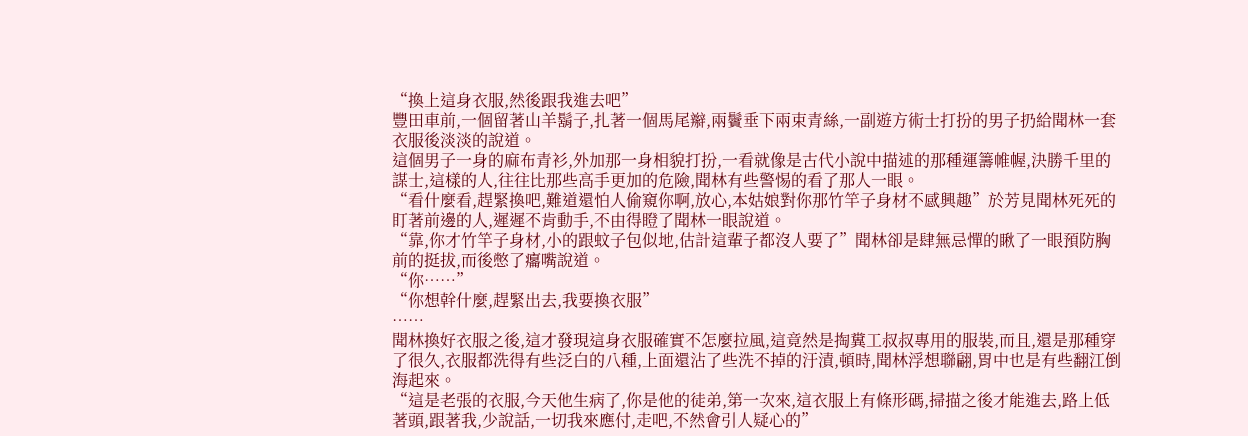“換上這身衣服,然後跟我進去吧”
豐田車前,一個留著山羊鬍子,扎著一個馬尾辮,兩鬢垂下兩束青絲,一副遊方術士打扮的男子扔給聞林一套衣服後淡淡的說道。
這個男子一身的麻布青衫,外加那一身相貌打扮,一看就像是古代小說中描述的那種運籌帷幄,決勝千里的謀士,這樣的人,往往比那些高手更加的危險,聞林有些警惕的看了那人一眼。
“看什麼看,趕緊換吧,難道還怕人偷窺你啊,放心,本姑娘對你那竹竿子身材不感興趣”於芳見聞林死死的盯著前邊的人,遲遲不肯動手,不由得瞪了聞林一眼說道。
“靠,你才竹竿子身材,小的跟蚊子包似地,估計這輩子都沒人要了”聞林卻是肆無忌憚的瞅了一眼預防胸前的挺拔,而後憋了癟嘴說道。
“你……”
“你想幹什麼,趕緊出去,我要換衣服”
……
聞林換好衣服之後,這才發現這身衣服確實不怎麼拉風,這竟然是掏糞工叔叔專用的服裝,而且,還是那種穿了很久,衣服都洗得有些泛白的八種,上面還沾了些洗不掉的汙漬,頓時,聞林浮想聯翩,胃中也是有些翻江倒海起來。
“這是老張的衣服,今天他生病了,你是他的徒弟,第一次來,這衣服上有條形碼,掃描之後才能進去,路上低著頭,跟著我,少說話,一切我來應付,走吧,不然會引人疑心的”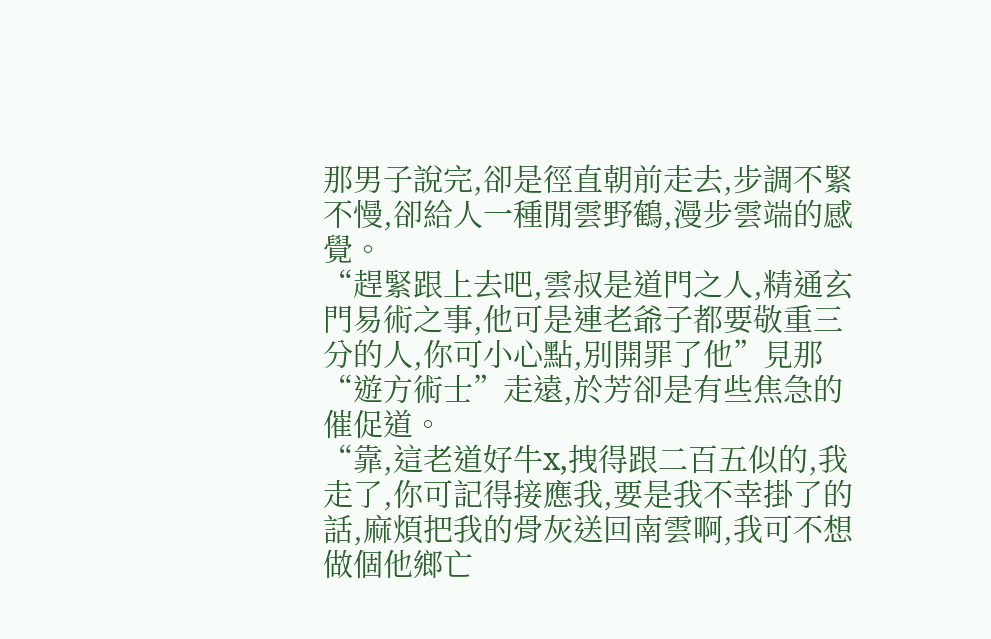那男子說完,卻是徑直朝前走去,步調不緊不慢,卻給人一種閒雲野鶴,漫步雲端的感覺。
“趕緊跟上去吧,雲叔是道門之人,精通玄門易術之事,他可是連老爺子都要敬重三分的人,你可小心點,別開罪了他”見那“遊方術士”走遠,於芳卻是有些焦急的催促道。
“靠,這老道好牛x,拽得跟二百五似的,我走了,你可記得接應我,要是我不幸掛了的話,麻煩把我的骨灰送回南雲啊,我可不想做個他鄉亡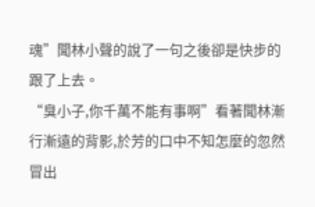魂”聞林小聲的說了一句之後卻是快步的跟了上去。
“臭小子,你千萬不能有事啊”看著聞林漸行漸遠的背影,於芳的口中不知怎麼的忽然冒出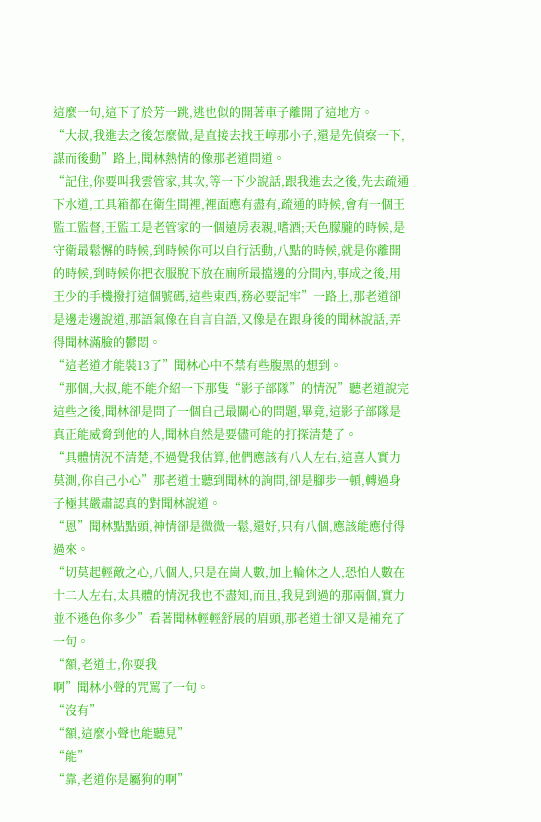這麼一句,這下了於芳一跳,逃也似的開著車子離開了這地方。
“大叔,我進去之後怎麼做,是直接去找王崞那小子,還是先偵察一下,謀而後動”路上,聞林熱情的像那老道問道。
“記住,你要叫我雲管家,其次,等一下少說話,跟我進去之後,先去疏通下水道,工具箱都在衛生間裡,裡面應有盡有,疏通的時候,會有一個王監工監督,王監工是老管家的一個遠房表親,嗜酒;天色朦朧的時候,是守衛最鬆懈的時候,到時候你可以自行活動,八點的時候,就是你離開的時候,到時候你把衣服脫下放在廁所最擋邊的分間內,事成之後,用王少的手機撥打這個號碼,這些東西,務必要記牢”一路上,那老道卻是邊走邊說道,那語氣像在自言自語,又像是在跟身後的聞林說話,弄得聞林滿臉的鬱悶。
“這老道才能裝13了”聞林心中不禁有些腹黑的想到。
“那個,大叔,能不能介紹一下那隻“影子部隊”的情況”聽老道說完這些之後,聞林卻是問了一個自己最關心的問題,畢竟,這影子部隊是真正能威脅到他的人,聞林自然是要儘可能的打探清楚了。
“具體情況不清楚,不過覺我估算,他們應該有八人左右,這喜人實力莫測,你自己小心”那老道士聽到聞林的詢問,卻是腳步一頓,轉過身子極其嚴肅認真的對聞林說道。
“恩”聞林點點頭,神情卻是微微一鬆,還好,只有八個,應該能應付得過來。
“切莫起輕敵之心,八個人,只是在崗人數,加上輪休之人,恐怕人數在十二人左右,太具體的情況我也不盡知,而且,我見到過的那兩個,實力並不遜色你多少”看著聞林輕輕舒展的眉頭,那老道士卻又是補充了一句。
“額,老道士,你耍我
啊”聞林小聲的咒罵了一句。
“沒有”
“額,這麼小聲也能聽見”
“能”
“靠,老道你是屬狗的啊”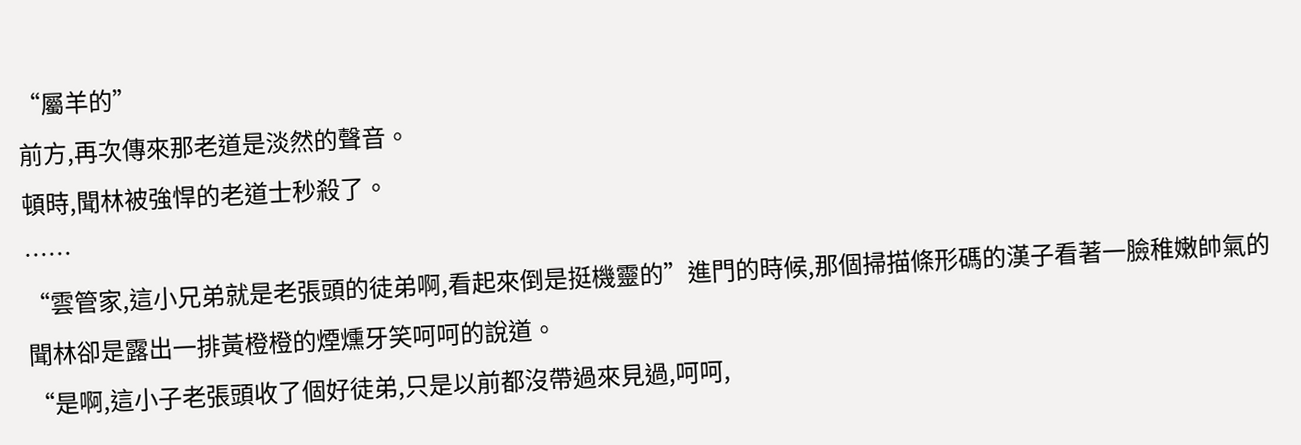“屬羊的”
前方,再次傳來那老道是淡然的聲音。
頓時,聞林被強悍的老道士秒殺了。
……
“雲管家,這小兄弟就是老張頭的徒弟啊,看起來倒是挺機靈的”進門的時候,那個掃描條形碼的漢子看著一臉稚嫩帥氣的聞林卻是露出一排黃橙橙的煙燻牙笑呵呵的說道。
“是啊,這小子老張頭收了個好徒弟,只是以前都沒帶過來見過,呵呵,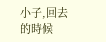小子,回去的時候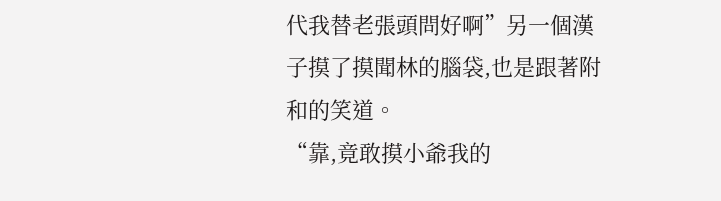代我替老張頭問好啊”另一個漢子摸了摸聞林的腦袋,也是跟著附和的笑道。
“靠,竟敢摸小爺我的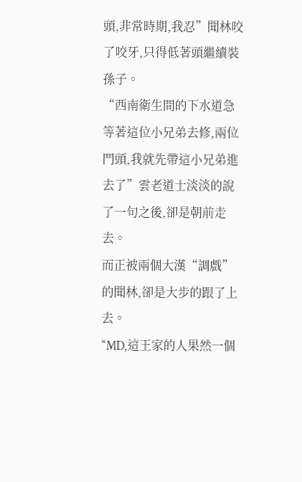頭,非常時期,我忍”聞林咬了咬牙,只得低著頭繼續裝孫子。
“西南衛生間的下水道急等著這位小兄弟去修,兩位門頭,我就先帶這小兄弟進去了”雲老道士淡淡的說了一句之後,卻是朝前走去。
而正被兩個大漢“調戲”的聞林,卻是大步的跟了上去。
“MD,這王家的人果然一個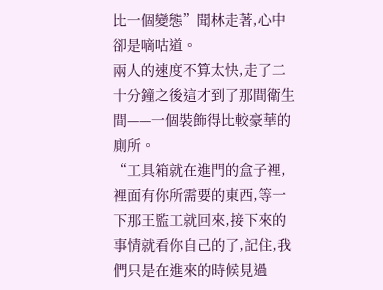比一個變態”聞林走著,心中卻是嘀咕道。
兩人的速度不算太快,走了二十分鐘之後這才到了那間衛生間——一個裝飾得比較豪華的廁所。
“工具箱就在進門的盒子裡,裡面有你所需要的東西,等一下那王監工就回來,接下來的事情就看你自己的了,記住,我們只是在進來的時候見過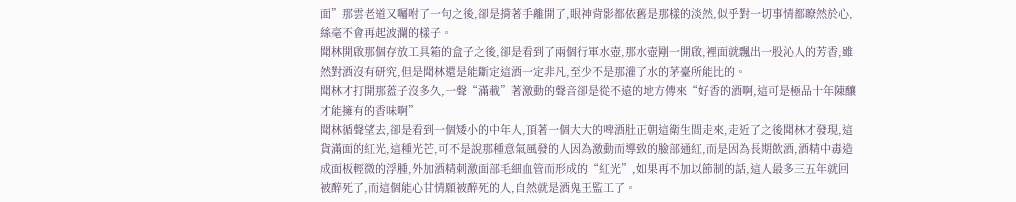面”那雲老道又囑咐了一句之後,卻是揹著手離開了,眼神背影都依舊是那樣的淡然,似乎對一切事情都瞭然於心,絲毫不會再起波瀾的樣子。
聞林開啟那個存放工具箱的盒子之後,卻是看到了兩個行軍水壺,那水壺剛一開啟,裡面就飄出一股沁人的芳香,雖然對酒沒有研究,但是聞林還是能斷定這酒一定非凡,至少不是那灌了水的茅臺所能比的。
聞林才打開那蓋子沒多久,一聲“滿載”著激動的聲音卻是從不遠的地方傳來“好香的酒啊,這可是極品十年陳釀才能擁有的香味啊”
聞林循聲望去,卻是看到一個矮小的中年人,頂著一個大大的啤酒肚正朝這衛生間走來,走近了之後聞林才發現,這貨滿面的紅光,這種光芒,可不是說那種意氣風發的人因為激動而導致的臉部通紅,而是因為長期飲酒,酒精中毒造成面板輕微的浮腫,外加酒精刺激面部毛細血管而形成的“紅光”,如果再不加以節制的話,這人最多三五年就回被醉死了,而這個能心甘情願被醉死的人,自然就是酒鬼王監工了。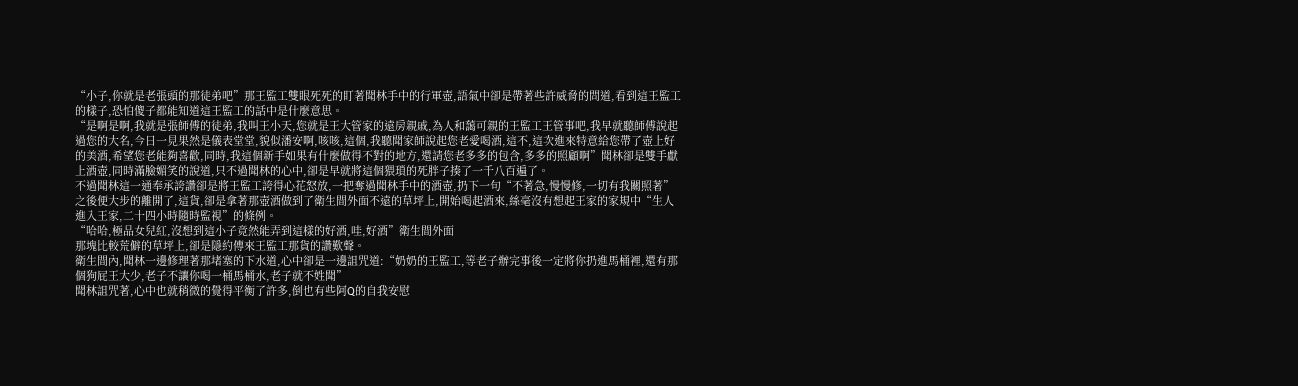“小子,你就是老張頭的那徒弟吧”那王監工雙眼死死的盯著聞林手中的行軍壺,語氣中卻是帶著些許威脅的問道,看到這王監工的樣子,恐怕傻子都能知道這王監工的話中是什麼意思。
“是啊是啊,我就是張師傅的徒弟,我叫王小天,您就是王大管家的遠房親戚,為人和藹可親的王監工王管事吧,我早就聽師傅說起過您的大名,今日一見果然是儀表堂堂,貌似潘安啊,咳咳,這個,我聽聞家師說起您老愛喝酒,這不,這次進來特意給您帶了壺上好的美酒,希望您老能夠喜歡,同時,我這個新手如果有什麼做得不對的地方,還請您老多多的包含,多多的照顧啊”聞林卻是雙手獻上酒壺,同時滿臉媚笑的說道,只不過聞林的心中,卻是早就將這個猥瑣的死胖子揍了一千八百遍了。
不過聞林這一通奉承誇讚卻是將王監工誇得心花怒放,一把奪過聞林手中的酒壺,扔下一句“不著急,慢慢修,一切有我關照著”之後便大步的離開了,這貨,卻是拿著那壺酒做到了衛生間外面不遠的草坪上,開始喝起酒來,絲毫沒有想起王家的家規中“生人進入王家,二十四小時隨時監視”的條例。
“哈哈,極品女兒紅,沒想到這小子竟然能弄到這樣的好酒,哇,好酒”衛生間外面
那塊比較荒僻的草坪上,卻是隱約傳來王監工那貨的讚歎聲。
衛生間內,聞林一邊修理著那堵塞的下水道,心中卻是一邊詛咒道:“奶奶的王監工,等老子辦完事後一定將你扔進馬桶裡,還有那個狗屁王大少,老子不讓你喝一桶馬桶水,老子就不姓聞”
聞林詛咒著,心中也就稍微的覺得平衡了許多,倒也有些阿Q的自我安慰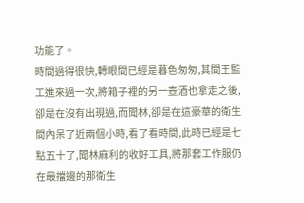功能了。
時間過得很快,轉眼間已經是暮色匆匆,其間王監工進來過一次,將箱子裡的另一壺酒也拿走之後,卻是在沒有出現過,而聞林,卻是在這豪華的衛生間內呆了近兩個小時,看了看時間,此時已經是七點五十了,聞林麻利的收好工具,將那套工作服仍在最擋邊的那衛生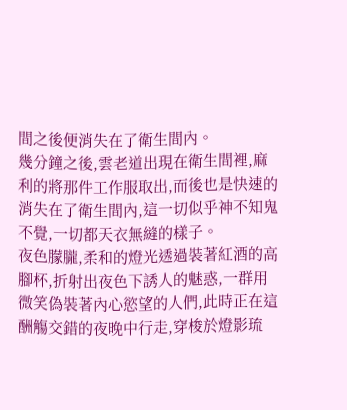間之後便消失在了衛生間內。
幾分鐘之後,雲老道出現在衛生間裡,麻利的將那件工作服取出,而後也是快速的消失在了衛生間內,這一切似乎神不知鬼不覺,一切都天衣無縫的樣子。
夜色朦朧,柔和的燈光透過裝著紅酒的高腳杯,折射出夜色下誘人的魅惑,一群用微笑偽裝著內心慾望的人們,此時正在這酬觴交錯的夜晚中行走,穿梭於燈影琉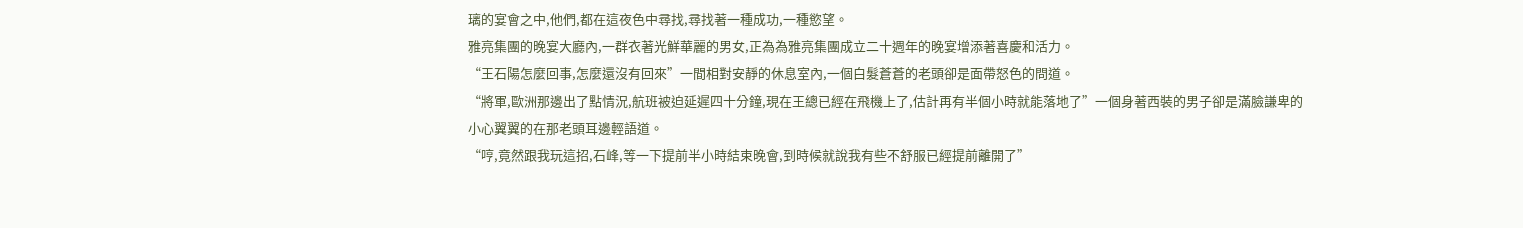璃的宴會之中,他們,都在這夜色中尋找,尋找著一種成功,一種慾望。
雅亮集團的晚宴大廳內,一群衣著光鮮華麗的男女,正為為雅亮集團成立二十週年的晚宴增添著喜慶和活力。
“王石陽怎麼回事,怎麼還沒有回來”一間相對安靜的休息室內,一個白髮蒼蒼的老頭卻是面帶怒色的問道。
“將軍,歐洲那邊出了點情況,航班被迫延遲四十分鐘,現在王總已經在飛機上了,估計再有半個小時就能落地了”一個身著西裝的男子卻是滿臉謙卑的小心翼翼的在那老頭耳邊輕語道。
“哼,竟然跟我玩這招,石峰,等一下提前半小時結束晚會,到時候就說我有些不舒服已經提前離開了”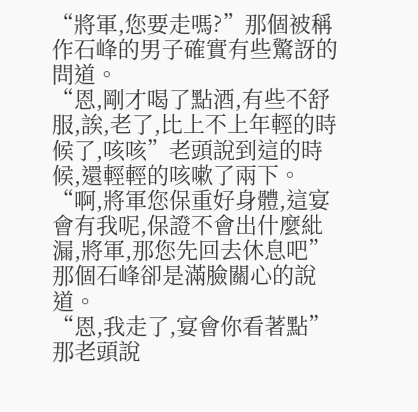“將軍,您要走嗎?”那個被稱作石峰的男子確實有些驚訝的問道。
“恩,剛才喝了點酒,有些不舒服,誒,老了,比上不上年輕的時候了,咳咳”老頭說到這的時候,還輕輕的咳嗽了兩下。
“啊,將軍您保重好身體,這宴會有我呢,保證不會出什麼紕漏,將軍,那您先回去休息吧”那個石峰卻是滿臉關心的說道。
“恩,我走了,宴會你看著點”那老頭說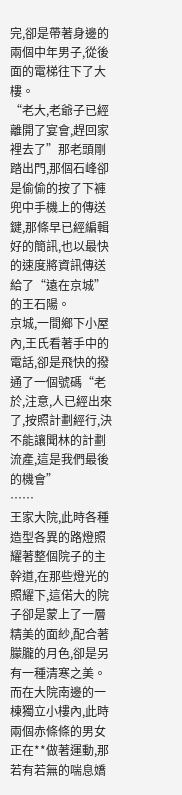完,卻是帶著身邊的兩個中年男子,從後面的電梯往下了大樓。
“老大,老爺子已經離開了宴會,趕回家裡去了”那老頭剛踏出門,那個石峰卻是偷偷的按了下褲兜中手機上的傳送鍵,那條早已經編輯好的簡訊,也以最快的速度將資訊傳送給了“遠在京城”的王石陽。
京城,一間鄉下小屋內,王氏看著手中的電話,卻是飛快的撥通了一個號碼“老於,注意,人已經出來了,按照計劃經行,決不能讓聞林的計劃流產,這是我們最後的機會”
……
王家大院,此時各種造型各異的路燈照耀著整個院子的主幹道,在那些燈光的照耀下,這偌大的院子卻是蒙上了一層精美的面紗,配合著朦朧的月色,卻是另有一種清寒之美。
而在大院南邊的一棟獨立小樓內,此時兩個赤條條的男女正在**做著運動,那若有若無的喘息嬌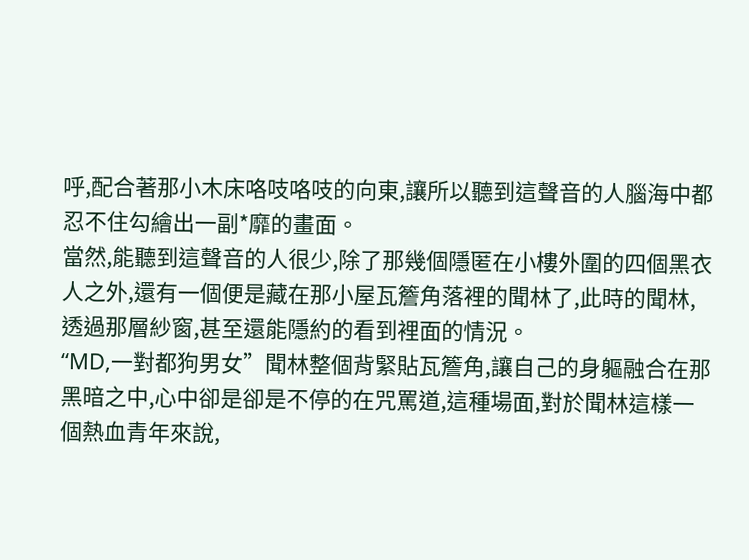呼,配合著那小木床咯吱咯吱的向東,讓所以聽到這聲音的人腦海中都忍不住勾繪出一副*靡的畫面。
當然,能聽到這聲音的人很少,除了那幾個隱匿在小樓外圍的四個黑衣人之外,還有一個便是藏在那小屋瓦簷角落裡的聞林了,此時的聞林,透過那層紗窗,甚至還能隱約的看到裡面的情況。
“MD,一對都狗男女”聞林整個背緊貼瓦簷角,讓自己的身軀融合在那黑暗之中,心中卻是卻是不停的在咒罵道,這種場面,對於聞林這樣一個熱血青年來說,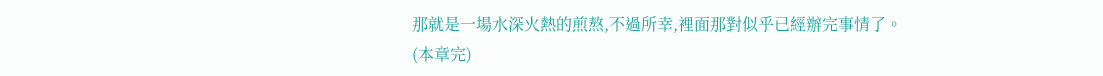那就是一場水深火熱的煎熬,不過所幸,裡面那對似乎已經辦完事情了。
(本章完)